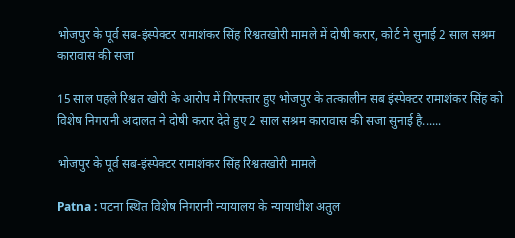भोजपुर के पूर्व सब-इंस्पेक्टर रामाशंकर सिंह रिश्वतखोरी मामले में दोषी करार, कोर्ट ने सुनाई 2 साल सश्रम कारावास की सजा

15 साल पहले रिश्वत खोरी के आरोप में गिरफ्तार हुए भोजपुर के तत्कालीन सब इंस्पेक्टर रामाशंकर सिंह को विशेष निगरानी अदालत ने दोषी करार देते हुए 2 साल सश्रम कारावास की सजा सुनाई है......

भोजपुर के पूर्व सब-इंस्पेक्टर रामाशंकर सिंह रिश्वतखोरी मामले

Patna : पटना स्थित विशेष निगरानी न्यायालय के न्यायाधीश अतुल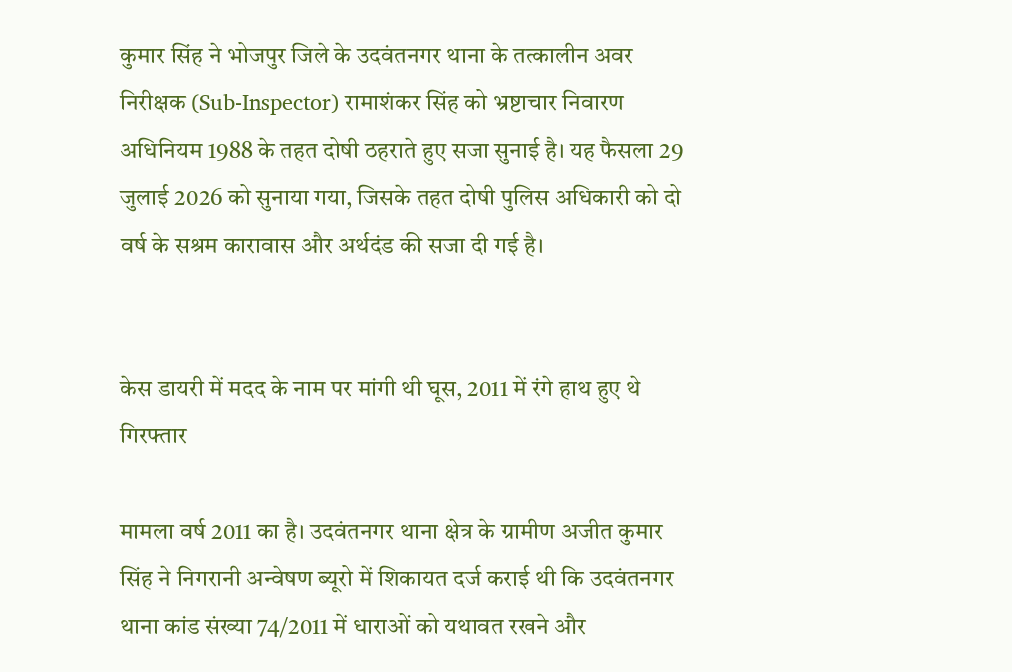कुमार सिंह ने भोजपुर जिले के उदवंतनगर थाना के तत्कालीन अवर निरीक्षक (Sub-Inspector) रामाशंकर सिंह को भ्रष्टाचार निवारण अधिनियम 1988 के तहत दोषी ठहराते हुए सजा सुनाई है। यह फैसला 29 जुलाई 2026 को सुनाया गया, जिसके तहत दोषी पुलिस अधिकारी को दो वर्ष के सश्रम कारावास और अर्थदंड की सजा दी गई है।


केस डायरी में मदद के नाम पर मांगी थी घूस, 2011 में रंगे हाथ हुए थे गिरफ्तार

मामला वर्ष 2011 का है। उदवंतनगर थाना क्षेत्र के ग्रामीण अजीत कुमार सिंह ने निगरानी अन्वेषण ब्यूरो में शिकायत दर्ज कराई थी कि उदवंतनगर थाना कांड संख्या 74/2011 में धाराओं को यथावत रखने और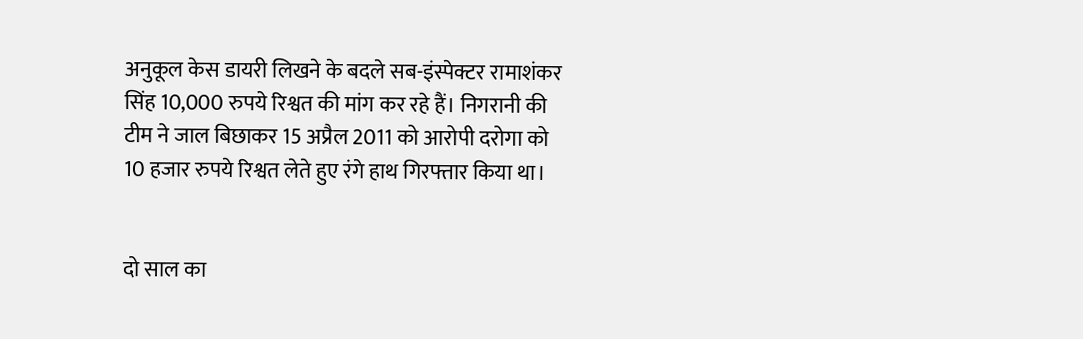अनुकूल केस डायरी लिखने के बदले सब-इंस्पेक्टर रामाशंकर सिंह 10,000 रुपये रिश्वत की मांग कर रहे हैं। निगरानी की टीम ने जाल बिछाकर 15 अप्रैल 2011 को आरोपी दरोगा को 10 हजार रुपये रिश्वत लेते हुए रंगे हाथ गिरफ्तार किया था।


दो साल का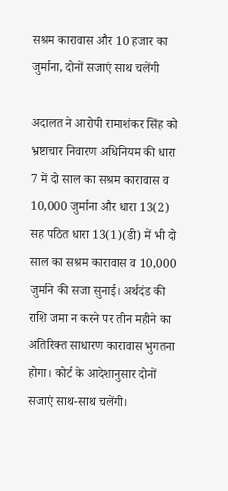सश्रम कारावास और 10 हजार का जुर्माना, दोनों सजाएं साथ चलेंगी

अदालत ने आरोपी रामाशंकर सिंह को भ्रष्टाचार निवारण अधिनियम की धारा 7 में दो साल का सश्रम कारावास व 10,000 जुर्माना और धारा 13(2) सह पठित धारा 13(1)(डी) में भी दो साल का सश्रम कारावास व 10,000 जुर्माने की सजा सुनाई। अर्थदंड की राशि जमा न करने पर तीन महीने का अतिरिक्त साधारण कारावास भुगतना होगा। कोर्ट के आदेशानुसार दोनों सजाएं साथ-साथ चलेंगी।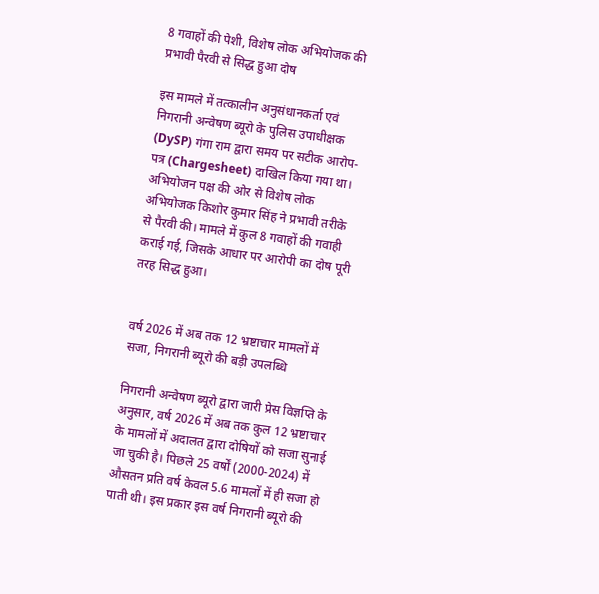8 गवाहों की पेशी, विशेष लोक अभियोजक की प्रभावी पैरवी से सिद्ध हुआ दोष

इस मामले में तत्कालीन अनुसंधानकर्ता एवं निगरानी अन्वेषण ब्यूरो के पुलिस उपाधीक्षक (DySP) गंगा राम द्वारा समय पर सटीक आरोप-पत्र (Chargesheet) दाखिल किया गया था। अभियोजन पक्ष की ओर से विशेष लोक अभियोजक किशोर कुमार सिंह ने प्रभावी तरीके से पैरवी की। मामले में कुल 8 गवाहों की गवाही कराई गई, जिसके आधार पर आरोपी का दोष पूरी तरह सिद्ध हुआ।


वर्ष 2026 में अब तक 12 भ्रष्टाचार मामलों में सजा, निगरानी ब्यूरो की बड़ी उपलब्धि

निगरानी अन्वेषण ब्यूरो द्वारा जारी प्रेस विज्ञप्ति के अनुसार, वर्ष 2026 में अब तक कुल 12 भ्रष्टाचार के मामलों में अदालत द्वारा दोषियों को सजा सुनाई जा चुकी है। पिछले 25 वर्षों (2000-2024) में औसतन प्रति वर्ष केवल 5.6 मामलों में ही सजा हो पाती थी। इस प्रकार इस वर्ष निगरानी ब्यूरो की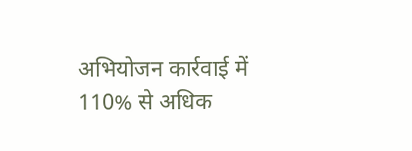अभियोजन कार्रवाई में 110% से अधिक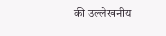की उल्लेखनीय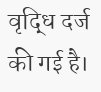वृद्धि दर्ज की गई है।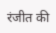रंजीत की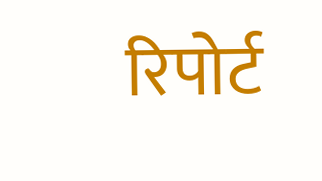रिपोर्ट